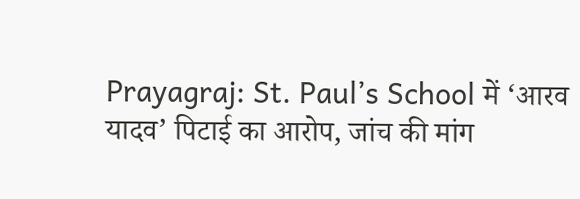Prayagraj: St. Paul’s School में ‘आरव यादव’ पिटाई का आरोप, जांच की मांग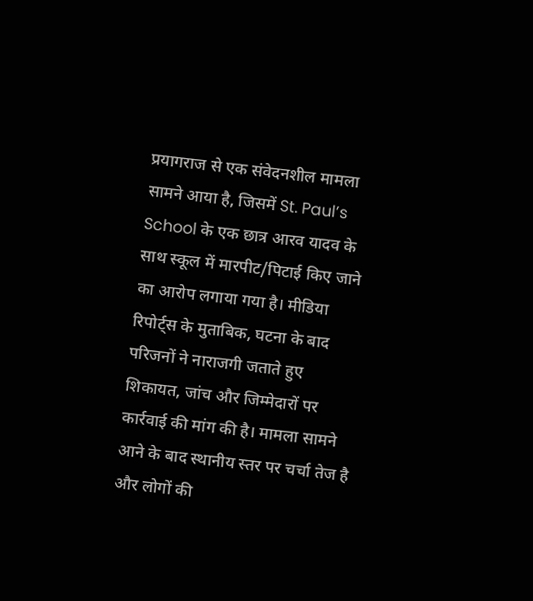प्रयागराज से एक संवेदनशील मामला सामने आया है, जिसमें St. Paul’s School के एक छात्र आरव यादव के साथ स्कूल में मारपीट/पिटाई किए जाने का आरोप लगाया गया है। मीडिया रिपोर्ट्स के मुताबिक, घटना के बाद परिजनों ने नाराजगी जताते हुए शिकायत, जांच और जिम्मेदारों पर कार्रवाई की मांग की है। मामला सामने आने के बाद स्थानीय स्तर पर चर्चा तेज है और लोगों की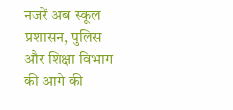नजरें अब स्कूल प्रशासन, पुलिस और शिक्षा विभाग की आगे की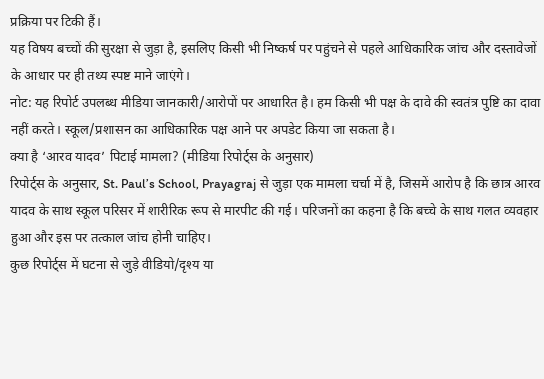प्रक्रिया पर टिकी हैं।
यह विषय बच्चों की सुरक्षा से जुड़ा है, इसलिए किसी भी निष्कर्ष पर पहुंचने से पहले आधिकारिक जांच और दस्तावेजों के आधार पर ही तथ्य स्पष्ट माने जाएंगे।
नोट: यह रिपोर्ट उपलब्ध मीडिया जानकारी/आरोपों पर आधारित है। हम किसी भी पक्ष के दावे की स्वतंत्र पुष्टि का दावा नहीं करते। स्कूल/प्रशासन का आधिकारिक पक्ष आने पर अपडेट किया जा सकता है।
क्या है ‘आरव यादव’ पिटाई मामला? (मीडिया रिपोर्ट्स के अनुसार)
रिपोर्ट्स के अनुसार, St. Paul’s School, Prayagraj से जुड़ा एक मामला चर्चा में है, जिसमें आरोप है कि छात्र आरव यादव के साथ स्कूल परिसर में शारीरिक रूप से मारपीट की गई। परिजनों का कहना है कि बच्चे के साथ गलत व्यवहार हुआ और इस पर तत्काल जांच होनी चाहिए।
कुछ रिपोर्ट्स में घटना से जुड़े वीडियो/दृश्य या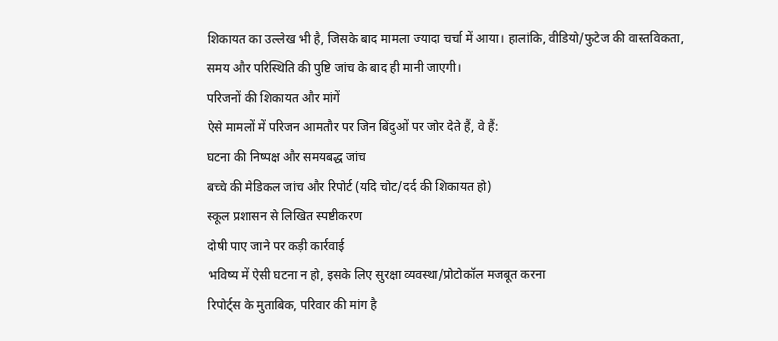शिकायत का उल्लेख भी है, जिसके बाद मामला ज्यादा चर्चा में आया। हालांकि, वीडियो/फुटेज की वास्तविकता, समय और परिस्थिति की पुष्टि जांच के बाद ही मानी जाएगी।
परिजनों की शिकायत और मांगें
ऐसे मामलों में परिजन आमतौर पर जिन बिंदुओं पर जोर देते हैं, वे हैं:
घटना की निष्पक्ष और समयबद्ध जांच
बच्चे की मेडिकल जांच और रिपोर्ट (यदि चोट/दर्द की शिकायत हो)
स्कूल प्रशासन से लिखित स्पष्टीकरण
दोषी पाए जाने पर कड़ी कार्रवाई
भविष्य में ऐसी घटना न हो, इसके लिए सुरक्षा व्यवस्था/प्रोटोकॉल मजबूत करना
रिपोर्ट्स के मुताबिक, परिवार की मांग है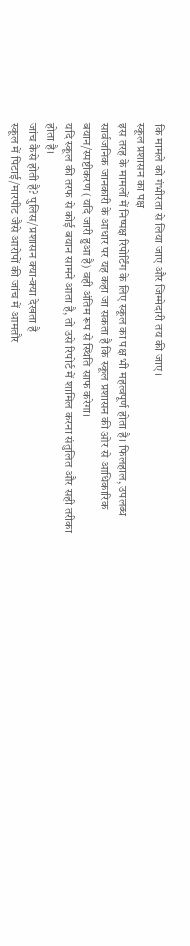कि मामले को गंभीरता से लिया जाए और जिम्मेदारी तय की जाए।
स्कूल प्रशासन का पक्ष
इस तरह के मामलों में निष्पक्ष रिपोर्टिंग के लिए स्कूल का पक्ष भी महत्वपूर्ण होता है। फिलहाल, उपलब्ध सार्वजनिक जानकारी के आधार पर यह कहा जा सकता है कि स्कूल प्रशासन की ओर से आधिकारिक बयान/स्पष्टीकरण (यदि जारी हुआ है) वही अंतिम रूप से स्थिति साफ करेगा।
यदि स्कूल की तरफ से कोई बयान सामने आता है, तो उसे रिपोर्ट में शामिल करना संतुलित और सही तरीका होता है।
जांच कैसे होती है? पुलिस/प्रशासन क्या-क्या देखता है
स्कूल में पिटाई/मारपीट जैसे आरोपों की जांच में आमतौर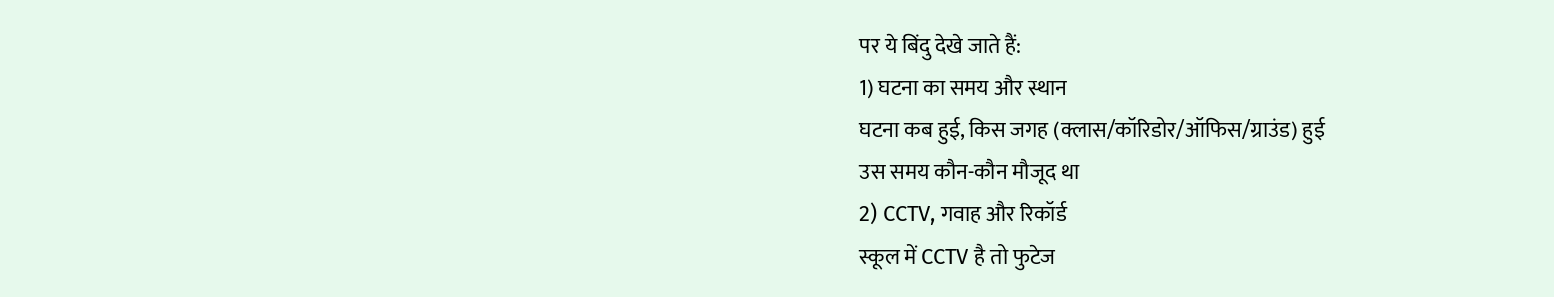पर ये बिंदु देखे जाते हैं:
1) घटना का समय और स्थान
घटना कब हुई, किस जगह (क्लास/कॉरिडोर/ऑफिस/ग्राउंड) हुई
उस समय कौन-कौन मौजूद था
2) CCTV, गवाह और रिकॉर्ड
स्कूल में CCTV है तो फुटेज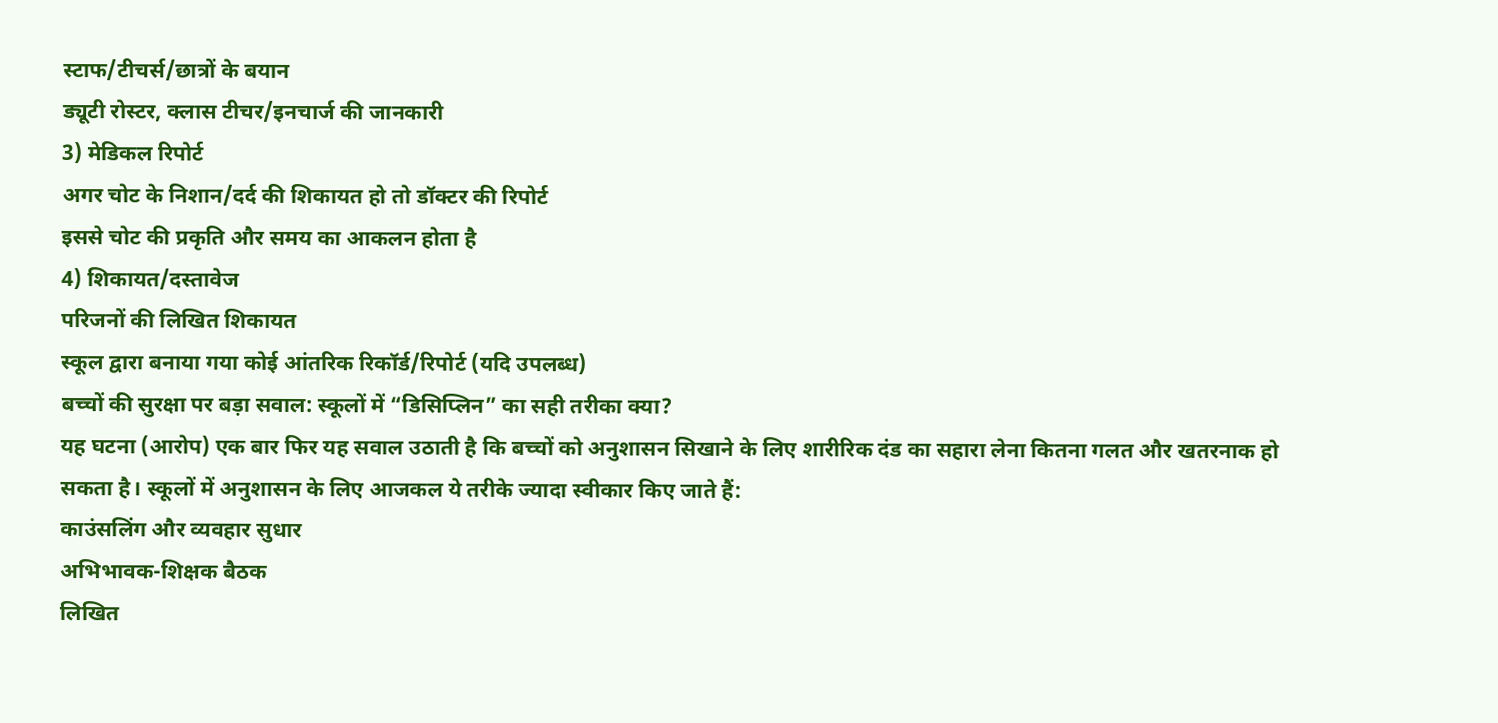स्टाफ/टीचर्स/छात्रों के बयान
ड्यूटी रोस्टर, क्लास टीचर/इनचार्ज की जानकारी
3) मेडिकल रिपोर्ट
अगर चोट के निशान/दर्द की शिकायत हो तो डॉक्टर की रिपोर्ट
इससे चोट की प्रकृति और समय का आकलन होता है
4) शिकायत/दस्तावेज
परिजनों की लिखित शिकायत
स्कूल द्वारा बनाया गया कोई आंतरिक रिकॉर्ड/रिपोर्ट (यदि उपलब्ध)
बच्चों की सुरक्षा पर बड़ा सवाल: स्कूलों में “डिसिप्लिन” का सही तरीका क्या?
यह घटना (आरोप) एक बार फिर यह सवाल उठाती है कि बच्चों को अनुशासन सिखाने के लिए शारीरिक दंड का सहारा लेना कितना गलत और खतरनाक हो सकता है। स्कूलों में अनुशासन के लिए आजकल ये तरीके ज्यादा स्वीकार किए जाते हैं:
काउंसलिंग और व्यवहार सुधार
अभिभावक-शिक्षक बैठक
लिखित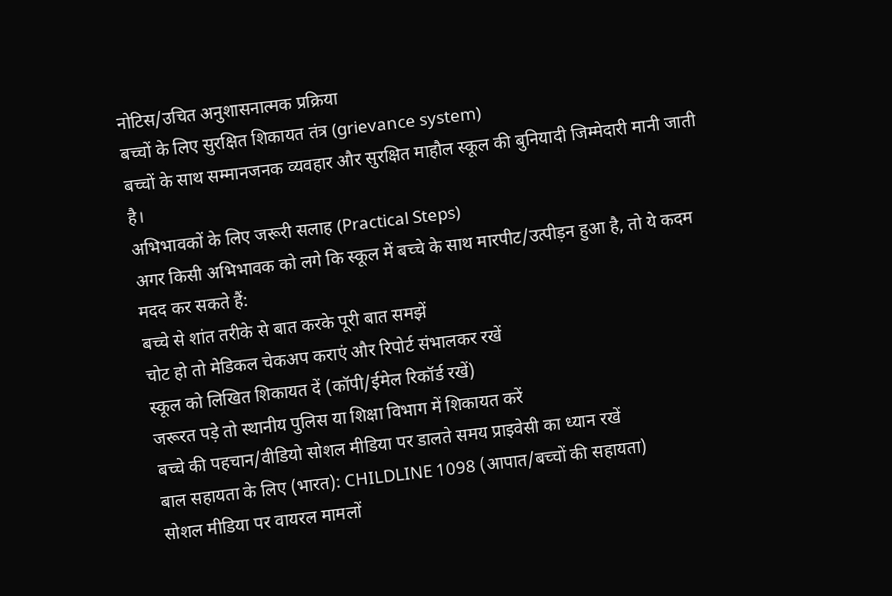नोटिस/उचित अनुशासनात्मक प्रक्रिया
बच्चों के लिए सुरक्षित शिकायत तंत्र (grievance system)
बच्चों के साथ सम्मानजनक व्यवहार और सुरक्षित माहौल स्कूल की बुनियादी जिम्मेदारी मानी जाती है।
अभिभावकों के लिए जरूरी सलाह (Practical Steps)
अगर किसी अभिभावक को लगे कि स्कूल में बच्चे के साथ मारपीट/उत्पीड़न हुआ है, तो ये कदम मदद कर सकते हैं:
बच्चे से शांत तरीके से बात करके पूरी बात समझें
चोट हो तो मेडिकल चेकअप कराएं और रिपोर्ट संभालकर रखें
स्कूल को लिखित शिकायत दें (कॉपी/ईमेल रिकॉर्ड रखें)
जरूरत पड़े तो स्थानीय पुलिस या शिक्षा विभाग में शिकायत करें
बच्चे की पहचान/वीडियो सोशल मीडिया पर डालते समय प्राइवेसी का ध्यान रखें
बाल सहायता के लिए (भारत): CHILDLINE 1098 (आपात/बच्चों की सहायता)
सोशल मीडिया पर वायरल मामलों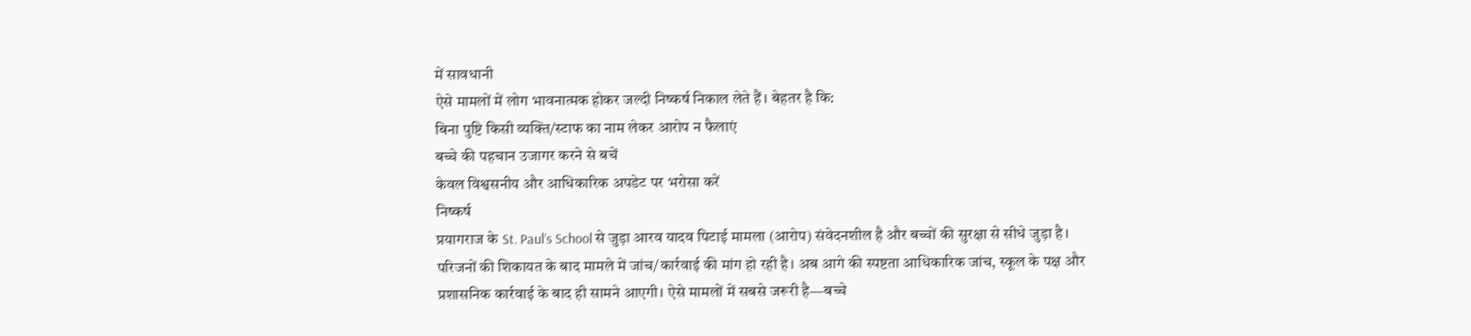में सावधानी
ऐसे मामलों में लोग भावनात्मक होकर जल्दी निष्कर्ष निकाल लेते हैं। बेहतर है कि:
बिना पुष्टि किसी व्यक्ति/स्टाफ का नाम लेकर आरोप न फैलाएं
बच्चे की पहचान उजागर करने से बचें
केवल विश्वसनीय और आधिकारिक अपडेट पर भरोसा करें
निष्कर्ष
प्रयागराज के St. Paul’s School से जुड़ा आरव यादव पिटाई मामला (आरोप) संवेदनशील है और बच्चों की सुरक्षा से सीधे जुड़ा है। परिजनों की शिकायत के बाद मामले में जांच/कार्रवाई की मांग हो रही है। अब आगे की स्पष्टता आधिकारिक जांच, स्कूल के पक्ष और प्रशासनिक कार्रवाई के बाद ही सामने आएगी। ऐसे मामलों में सबसे जरूरी है—बच्चे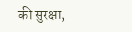की सुरक्षा,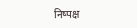निष्पक्ष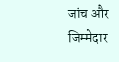जांच और जिम्मेदार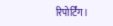रिपोर्टिंग।